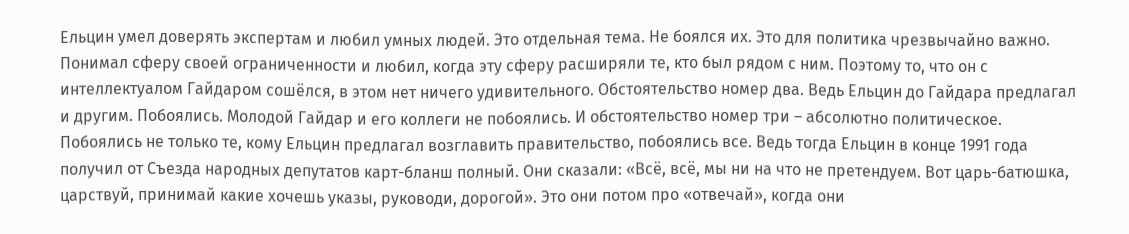Ельцин умел доверять экспертам и любил умных людей. Это отдельная тема. Не боялся их. Это для политика чрезвычайно важно. Понимал сферу своей ограниченности и любил, когда эту сферу расширяли те, кто был рядом с ним. Поэтому то, что он с интеллектуалом Гайдаром сошёлся, в этом нет ничего удивительного. Обстоятельство номер два. Ведь Ельцин до Гайдара предлагал и другим. Побоялись. Молодой Гайдар и его коллеги не побоялись. И обстоятельство номер три – абсолютно политическое. Побоялись не только те, кому Ельцин предлагал возглавить правительство, побоялись все. Ведь тогда Ельцин в конце 1991 года получил от Съезда народных депутатов карт-бланш полный. Они сказали: «Всё, всё, мы ни на что не претендуем. Вот царь-батюшка, царствуй, принимай какие хочешь указы, руководи, дорогой». Это они потом про «отвечай», когда они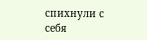спихнули с себя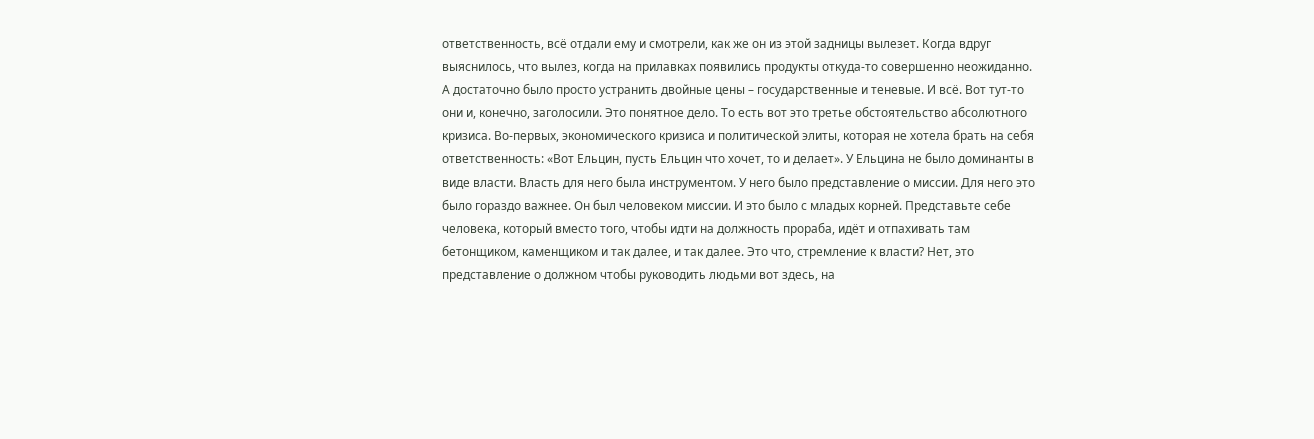ответственность, всё отдали ему и смотрели, как же он из этой задницы вылезет. Когда вдруг выяснилось, что вылез, когда на прилавках появились продукты откуда-то совершенно неожиданно. А достаточно было просто устранить двойные цены – государственные и теневые. И всё. Вот тут-то они и, конечно, заголосили. Это понятное дело. То есть вот это третье обстоятельство абсолютного кризиса. Во-первых, экономического кризиса и политической элиты, которая не хотела брать на себя ответственность: «Вот Ельцин, пусть Ельцин что хочет, то и делает». У Ельцина не было доминанты в виде власти. Власть для него была инструментом. У него было представление о миссии. Для него это было гораздо важнее. Он был человеком миссии. И это было с младых корней. Представьте себе человека, который вместо того, чтобы идти на должность прораба, идёт и отпахивать там бетонщиком, каменщиком и так далее, и так далее. Это что, стремление к власти? Нет, это представление о должном чтобы руководить людьми вот здесь, на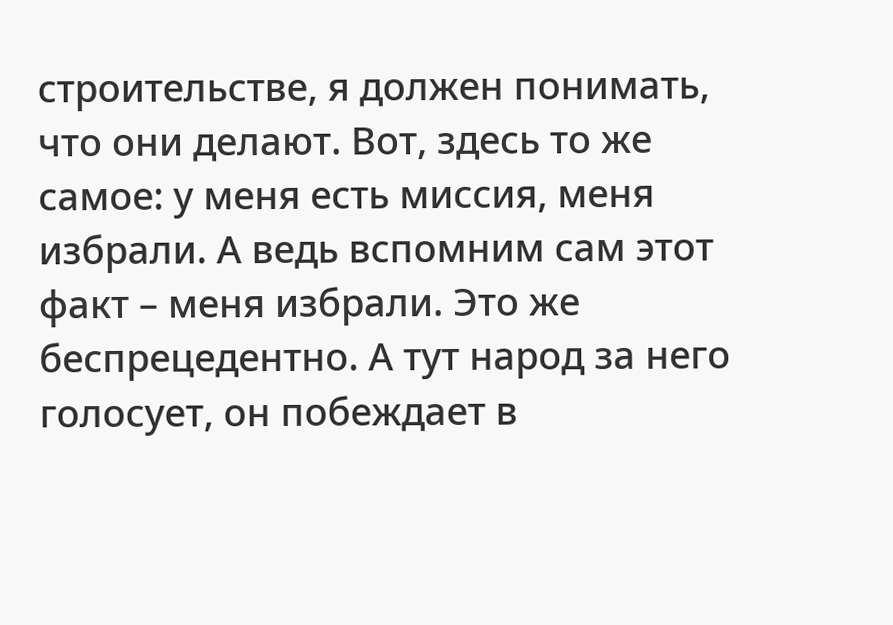строительстве, я должен понимать, что они делают. Вот, здесь то же самое: у меня есть миссия, меня избрали. А ведь вспомним сам этот факт – меня избрали. Это же беспрецедентно. А тут народ за него голосует, он побеждает в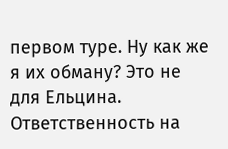первом туре. Ну как же я их обману? Это не для Ельцина. Ответственность на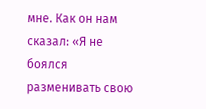мне. Как он нам сказал: «Я не боялся разменивать свою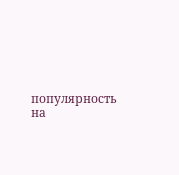популярность на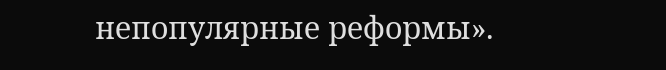непопулярные реформы».